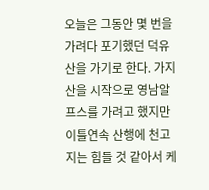오늘은 그동안 몇 번을 가려다 포기했던 덕유산을 가기로 한다. 가지산을 시작으로 영남알프스를 가려고 했지만 이틀연속 산행에 천고지는 힘들 것 같아서 케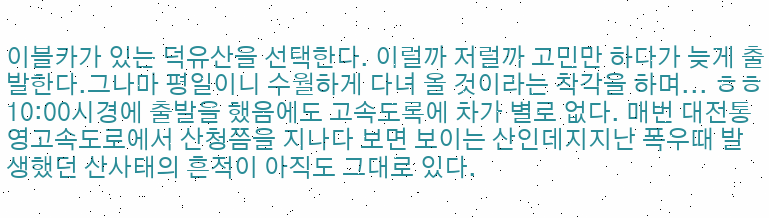이블카가 있는 덕유산을 선택한다. 이럴까 저럴까 고민만 하다가 늦게 출발한다.그나마 평일이니 수월하게 다녀 올 것이라는 착각을 하며... ㅎㅎ 10:00시경에 출발을 했음에도 고속도록에 차가 별로 없다. 매번 대전통영고속도로에서 산청쯤을 지나다 보면 보이는 산인데지지난 폭우때 발생했던 산사태의 흔적이 아직도 그대로 있다.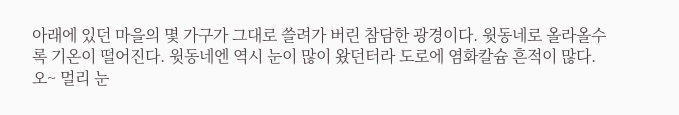아래에 있던 마을의 몇 가구가 그대로 쓸려가 버린 참담한 광경이다. 윗동네로 올라올수록 기온이 떨어진다. 윗동네엔 역시 눈이 많이 왔던터라 도로에 염화칼슘 흔적이 많다. 오~ 멀리 눈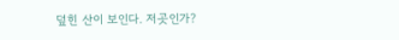덮힌 산이 보인다. 저곳인가?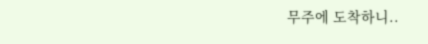무주에 도착하니..